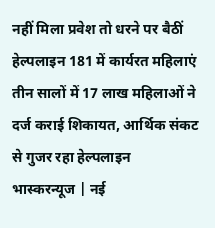नहीं मिला प्रवेश तो धरने पर बैठीं हेल्पलाइन 181 में कार्यरत महिलाएं
तीन सालों में 17 लाख महिलाओं ने दर्ज कराई शिकायत, आर्थिक संकट से गुजर रहा हेल्पलाइन
भास्करन्यूज | नई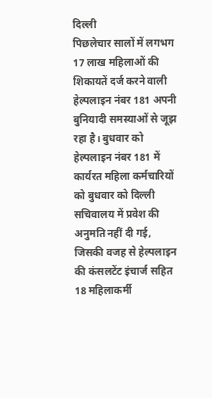दिल्ली
पिछलेचार सालों में लगभग 17 लाख महिलाओं की शिकायतें दर्ज करने वाली हेल्पलाइन नंबर 181 अपनी बुनियादी समस्याओं से जूझ रहा है। बुधवार को हेल्पलाइन नंबर 181 में कार्यरत महिला कर्मचारियों को बुधवार को दिल्ली सचिवालय में प्रवेश की अनुमति नहीं दी गई, जिसकी वजह से हेल्पलाइन की कंसलटेंट इंचार्ज सहित 18 महिलाकर्मी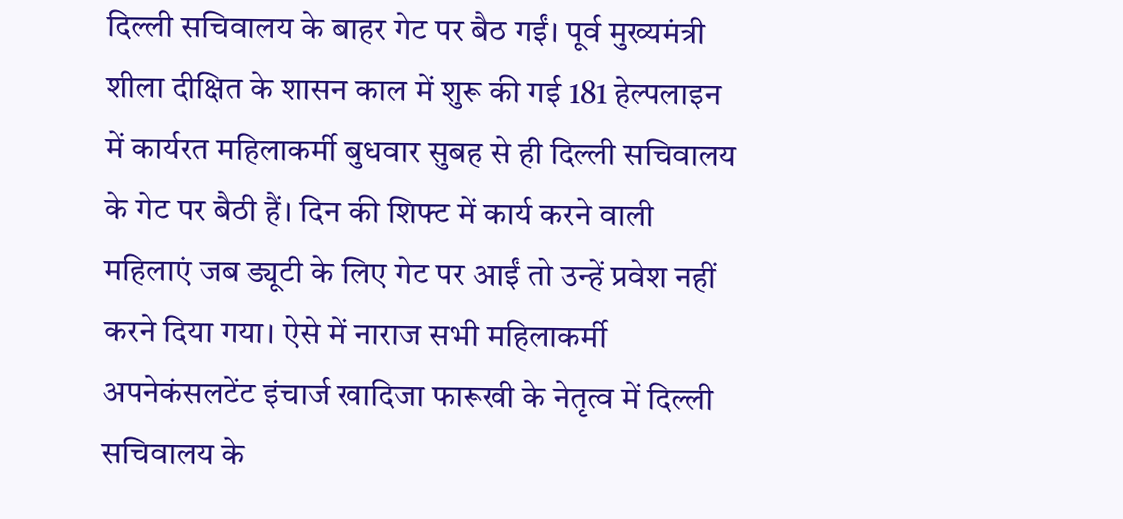दिल्ली सचिवालय के बाहर गेट पर बैठ गईं। पूर्व मुख्यमंत्री शीला दीक्षित के शासन काल में शुरू की गई 181 हेल्पलाइन में कार्यरत महिलाकर्मी बुधवार सुबह से ही दिल्ली सचिवालय के गेट पर बैठी हैं। दिन की शिफ्ट में कार्य करने वाली महिलाएं जब ड्यूटी के लिए गेट पर आईं तो उन्हें प्रवेश नहीं करने दिया गया। ऐसे में नाराज सभी महिलाकर्मी अपनेकंसलटेंट इंचार्ज खादिजा फारूखी के नेतृत्व में दिल्ली सचिवालय के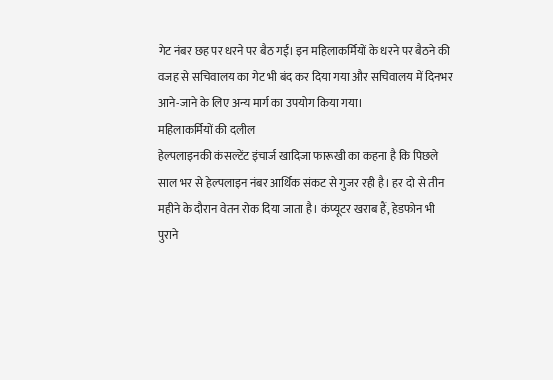गेट नंबर छह पर धरने पर बैठ गईं। इन महिलाकर्मियों के धरने पर बैठने की वजह से सचिवालय का गेट भी बंद कर दिया गया और सचिवालय में दिनभर आने-जाने के लिए अन्य मार्ग का उपयोग किया गया।
महिलाकर्मियों की दलील
हेल्पलाइनकी कंसल्टेंट इंचार्ज खादिजा फारूखी का कहना है कि पिछले साल भर से हेल्पलाइन नंबर आर्थिक संकट से गुजर रही है। हर दो से तीन महीने के दौरान वेतन रोक दिया जाता है। कंप्यूटर खराब हैं, हेडफोन भी पुराने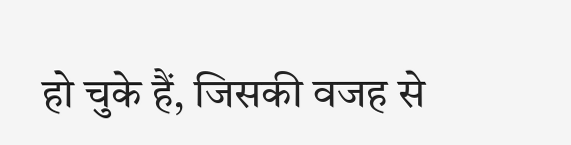हो चुके हैं, जिसकी वजह से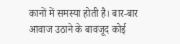कानों में समस्या होती है। बार-बार आवाज उठाने के बावजूद कोई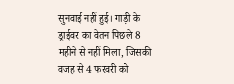सुनवाई नहीं हुई। गाड़ी के ड्राईवर का वेतन पिछले 8 महीने से नहीं मिला, जिसकी वजह से 4 फरवरी को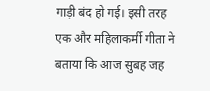गाड़ी बंद हो गई। इसी तरह एक और महिलाकर्मी गीता ने बताया कि आज सुबह जह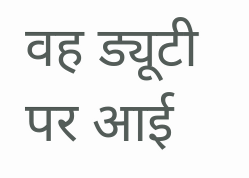वह ड्यूटी पर आई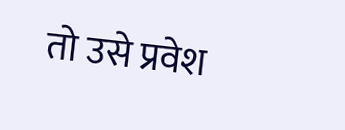तो उसे प्रवेश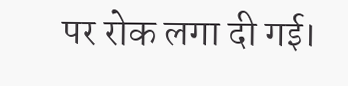पर रोक लगा दी गई।